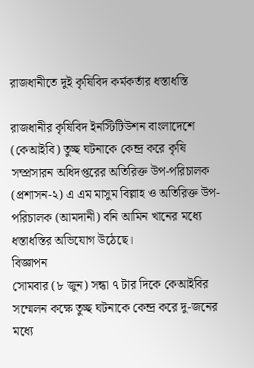রাজধানীতে দুই কৃষিবিদ কর্মকর্তার ধস্তাধস্তি

রাজধানীর কৃষিবিদ ইনস্টিটিউশন বাংলাদেশে (কেআইবি) তুচ্ছ ঘটনাকে কেন্দ্র করে কৃষি সম্প্রসারন অধিদপ্তরের অতিরিক্ত উপ-পরিচালক (প্রশাসন-২) এ এম মাসুম বিল্লাহ ও অতিরিক্ত উপ-পরিচালক (আমদানী) বনি আমিন খানের মধ্যে ধস্তাধস্তির অভিযোগ উঠেছে।
বিজ্ঞাপন
সোমবার (৮ জুন) সন্ধা ৭ টার দিকে কেআইবির সম্মেলন কক্ষে তুচ্ছ ঘটনাকে কেন্দ্র করে দু-জনের মধ্যে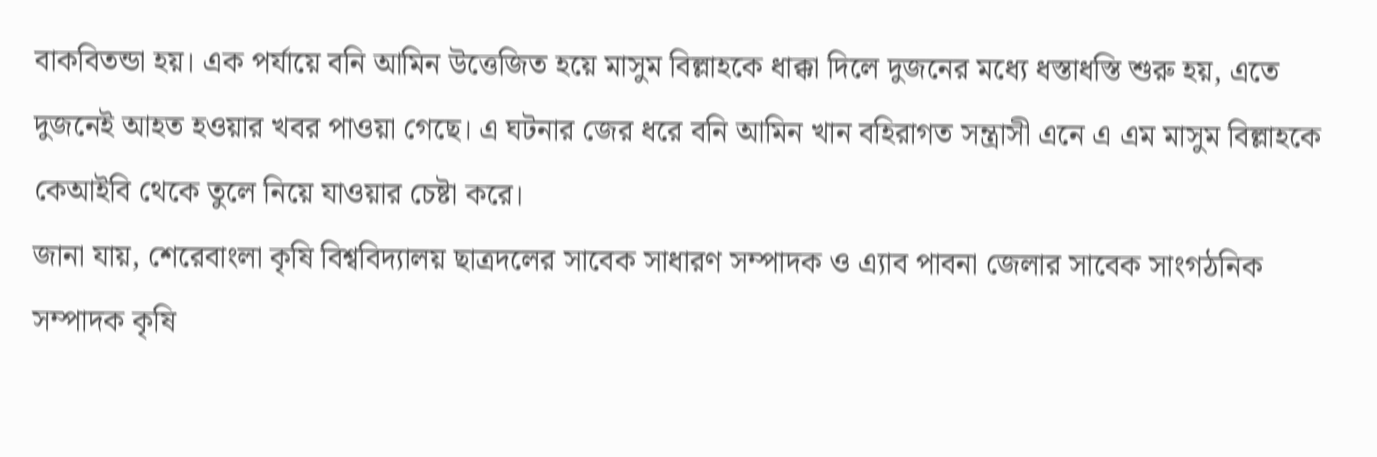বাকবিতন্ডা হয়। এক পর্যায়ে বনি আমিন উত্তেজিত হয়ে মাসুম বিল্লাহকে ধাক্কা দিলে দুজনের মধ্যে ধস্তাধস্তি শুরু হয়, এতে দুজনেই আহত হওয়ার খবর পাওয়া গেছে। এ ঘটনার জের ধরে বনি আমিন খান বহিরাগত সন্ত্রাসী এনে এ এম মাসুম বিল্লাহকে কেআইবি থেকে তুলে নিয়ে যাওয়ার চেষ্টা করে।
জানা যায়, শেরেবাংলা কৃষি বিশ্ববিদ্যালয় ছাত্রদলের সাবেক সাধারণ সম্পাদক ও এ্যাব পাবনা জেলার সাবেক সাংগঠনিক সম্পাদক কৃষি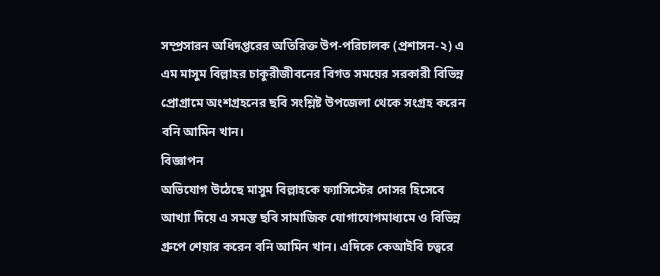সম্প্রসারন অধিদপ্তরের অতিরিক্ত উপ-পরিচালক (প্রশাসন-২) এ এম মাসুম বিল্লাহর চাকুরীজীবনের বিগত সময়ের সরকারী বিভিন্ন প্রোগ্রামে অংশগ্রহনের ছবি সংশ্লিষ্ট উপজেলা থেকে সংগ্রহ করেন বনি আমিন খান।
বিজ্ঞাপন
অভিযোগ উঠেছে মাসুম বিল্লাহকে ফ্যাসিস্টের দোসর হিসেবে আখ্যা দিয়ে এ সমস্ত ছবি সামাজিক যোগাযোগমাধ্যমে ও বিভিন্ন গ্রুপে শেয়ার করেন বনি আমিন খান। এদিকে কেআইবি চত্বরে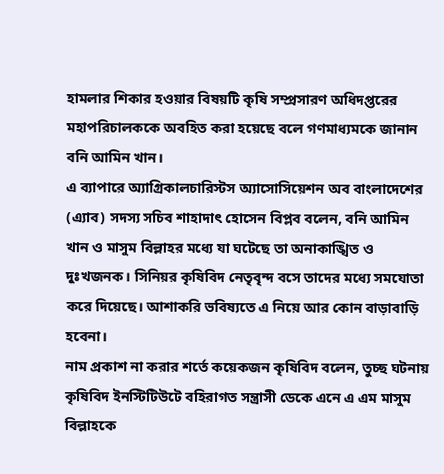হামলার শিকার হওয়ার বিষয়টি কৃষি সম্প্রসারণ অধিদপ্তরের মহাপরিচালককে অবহিত করা হয়েছে বলে গণমাধ্যমকে জানান বনি আমিন খান।
এ ব্যাপারে অ্যাগ্রিকালচারিস্টস অ্যাসোসিয়েশন অব বাংলাদেশের (এ্যাব) সদস্য সচিব শাহাদাৎ হোসেন বিপ্লব বলেন, বনি আমিন খান ও মাসুম বিল্লাহর মধ্যে যা ঘটেছে তা অনাকাঙ্খিত ও দুঃখজনক। সিনিয়র কৃষিবিদ নেতৃবৃন্দ বসে তাদের মধ্যে সমযোতা করে দিয়েছে। আশাকরি ভবিষ্যতে এ নিয়ে আর কোন বাড়াবাড়ি হবেনা।
নাম প্রকাশ না করার শর্তে কয়েকজন কৃষিবিদ বলেন, তুচ্ছ ঘটনায় কৃষিবিদ ইনস্টিটিউটে বহিরাগত সন্ত্রাসী ডেকে এনে এ এম মাসুম বিল্লাহকে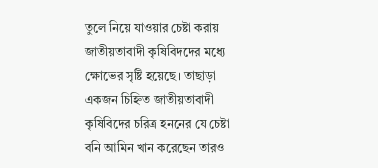তুলে নিয়ে যাওয়ার চেষ্টা করায় জাতীয়তাবাদী কৃষিবিদদের মধ্যে ক্ষোভের সৃষ্টি হয়েছে। তাছাড়া একজন চিহ্নিত জাতীয়তাবাদী কৃষিবিদের চরিত্র হননের যে চেষ্টা বনি আমিন খান করেছেন তারও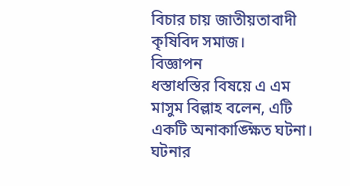বিচার চায় জাতীয়তাবাদী কৃষিবিদ সমাজ।
বিজ্ঞাপন
ধস্তাধস্তির বিষয়ে এ এম মাসুম বিল্লাহ বলেন, এটি একটি অনাকাঙ্ক্ষিত ঘটনা। ঘটনার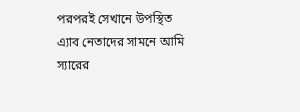পরপরই সেখানে উপস্থিত এ্যাব নেতাদের সামনে আমি স্যারের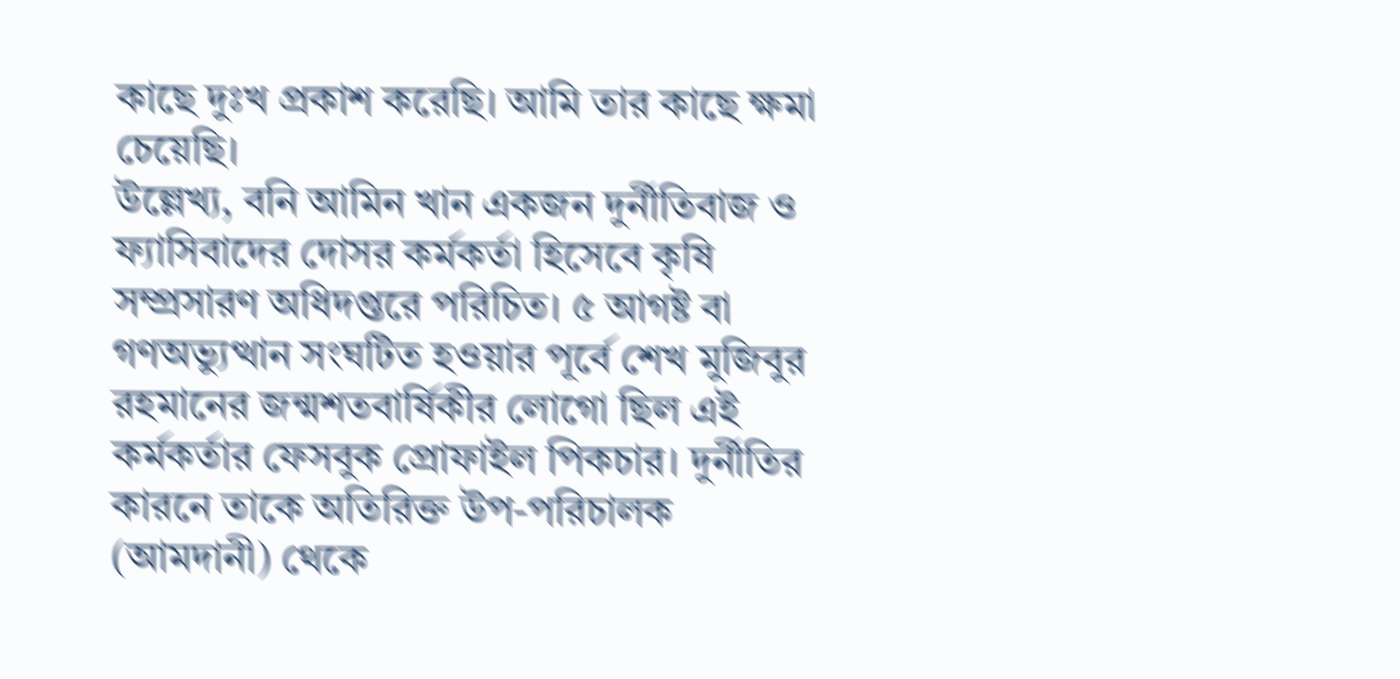কাছে দুঃখ প্রকাশ করেছি। আমি তার কাছে ক্ষমা চেয়েছি।
উল্লেখ্য, বনি আমিন খান একজন দুর্নীতিবাজ ও ফ্যাসিবাদের দোসর কর্মকর্তা হিসেবে কৃষি সম্প্রসারণ অধিদপ্তরে পরিচিত। ৫ আগষ্ট বা গণঅভ্যুত্থান সংঘটিত হওয়ার পূর্বে শেখ মুজিবুর রহমানের জন্মশতবার্ষিকীর লোগো ছিল এই কর্মকর্তার ফেসবুক প্রোফাইল পিকচার। দুর্নীতির কারনে তাকে অতিরিক্ত উপ-পরিচালক (আমদানী) থেকে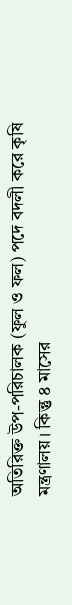অতিরিক্ত উপ-পরিচালক (ফুল ও ফল) পদে বদলী করে কৃষি মন্ত্রণালয়। কিন্তু ৪ মাসের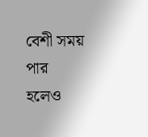বেশী সময় পার হলেও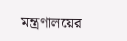মন্ত্রণালয়ের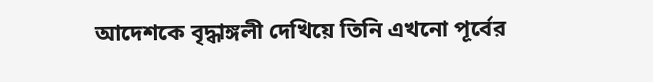আদেশকে বৃদ্ধাঙ্গলী দেখিয়ে তিনি এখনো পূর্বের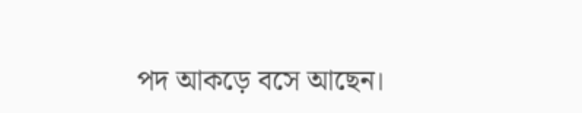পদ আকড়ে বসে আছেন।